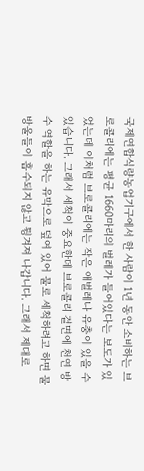국제연합식량농업기구에서 한 사람이 1년 동안 소비하는 브로콜리에는 평균 1660마리의 벌레가 들어있다는 보도가 있었는데 이처럼 브로콜리에는 작은 애벌레나 유충이 있을 수 있습니다. 그래서 세척이 중요한데 브로콜리 겉면에 천연 방수 역할을 하는 유막으로 덮여 있어 물로 세척하려고 하면 물방울들이 흡수되지 않고 튕겨져 나갑니다. 그래서 제대로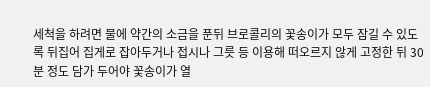세척을 하려면 물에 약간의 소금을 푼뒤 브로콜리의 꽃송이가 모두 잠길 수 있도록 뒤집어 집게로 잡아두거나 접시나 그릇 등 이용해 떠오르지 않게 고정한 뒤 30분 정도 담가 두어야 꽃송이가 열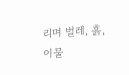리며 벌레, 흙, 이물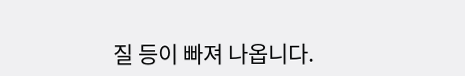질 등이 빠져 나옵니다.